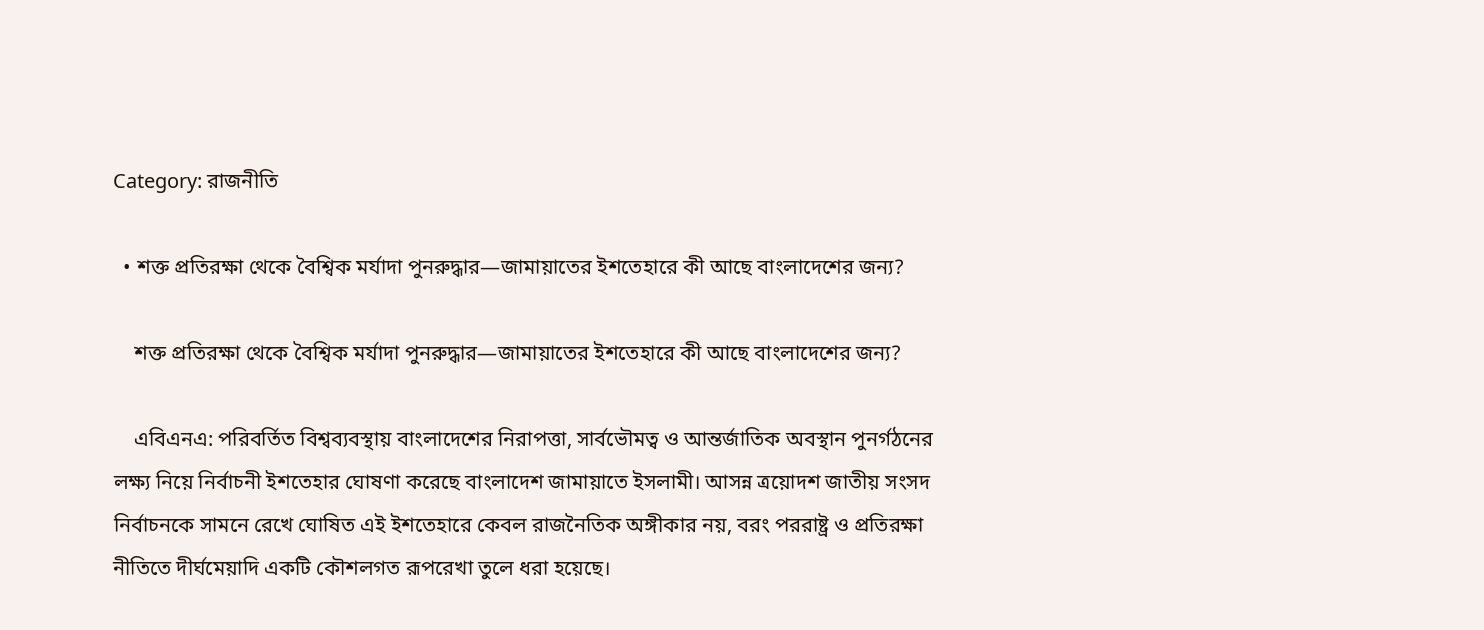Category: রাজনীতি

  • শক্ত প্রতিরক্ষা থেকে বৈশ্বিক মর্যাদা পুনরুদ্ধার—জামায়াতের ইশতেহারে কী আছে বাংলাদেশের জন্য?

    শক্ত প্রতিরক্ষা থেকে বৈশ্বিক মর্যাদা পুনরুদ্ধার—জামায়াতের ইশতেহারে কী আছে বাংলাদেশের জন্য?

    এবিএনএ: পরিবর্তিত বিশ্বব্যবস্থায় বাংলাদেশের নিরাপত্তা, সার্বভৌমত্ব ও আন্তর্জাতিক অবস্থান পুনর্গঠনের লক্ষ্য নিয়ে নির্বাচনী ইশতেহার ঘোষণা করেছে বাংলাদেশ জামায়াতে ইসলামী। আসন্ন ত্রয়োদশ জাতীয় সংসদ নির্বাচনকে সামনে রেখে ঘোষিত এই ইশতেহারে কেবল রাজনৈতিক অঙ্গীকার নয়, বরং পররাষ্ট্র ও প্রতিরক্ষা নীতিতে দীর্ঘমেয়াদি একটি কৌশলগত রূপরেখা তুলে ধরা হয়েছে।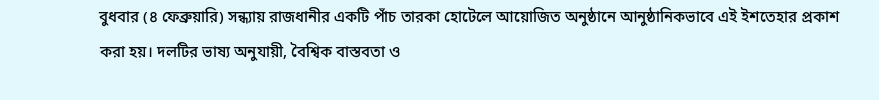বুধবার (৪ ফেব্রুয়ারি) সন্ধ্যায় রাজধানীর একটি পাঁচ তারকা হোটেলে আয়োজিত অনুষ্ঠানে আনুষ্ঠানিকভাবে এই ইশতেহার প্রকাশ করা হয়। দলটির ভাষ্য অনুযায়ী, বৈশ্বিক বাস্তবতা ও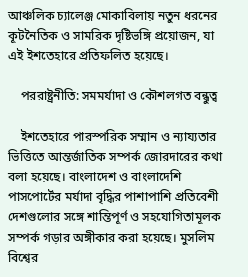আঞ্চলিক চ্যালেঞ্জ মোকাবিলায় নতুন ধরনের কূটনৈতিক ও সামরিক দৃষ্টিভঙ্গি প্রয়োজন, যা এই ইশতেহারে প্রতিফলিত হয়েছে।

    পররাষ্ট্রনীতি: সমমর্যাদা ও কৌশলগত বন্ধুত্ব

    ইশতেহারে পারস্পরিক সম্মান ও ন্যায্যতার ভিত্তিতে আন্তর্জাতিক সম্পর্ক জোরদারের কথা বলা হয়েছে। বাংলাদেশ ও বাংলাদেশি পাসপোর্টের মর্যাদা বৃদ্ধির পাশাপাশি প্রতিবেশী দেশগুলোর সঙ্গে শান্তিপূর্ণ ও সহযোগিতামূলক সম্পর্ক গড়ার অঙ্গীকার করা হয়েছে। মুসলিম বিশ্বের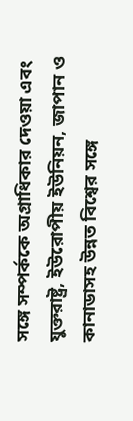সঙ্গে সম্পর্ককে অগ্রাধিকার দেওয়া এবং যুক্তরাষ্ট্র, ইউরোপীয় ইউনিয়ন, জাপান ও কানাডাসহ উন্নত বিশ্বের সঙ্গে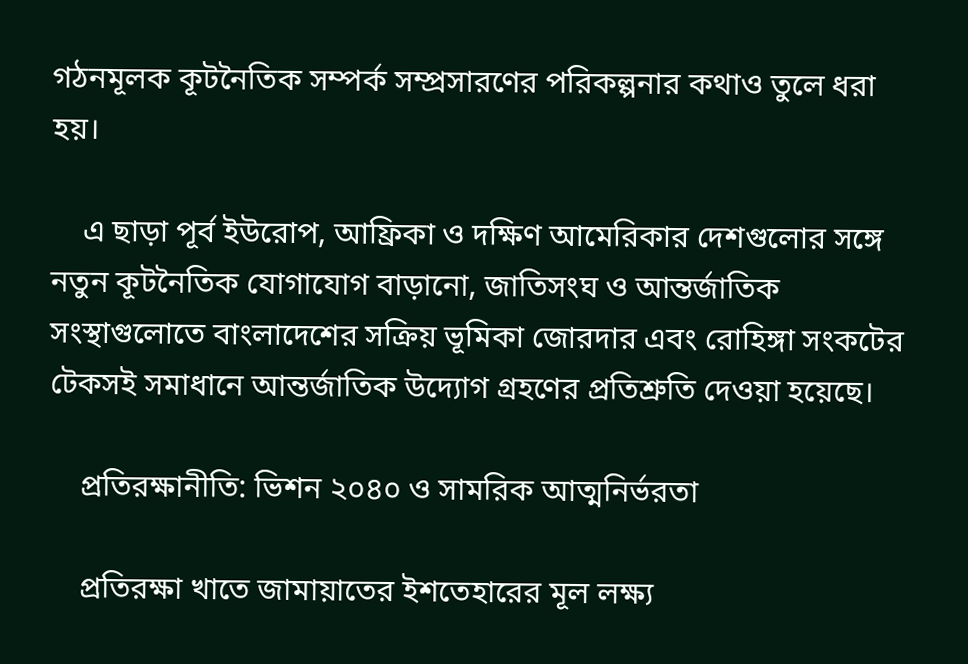গঠনমূলক কূটনৈতিক সম্পর্ক সম্প্রসারণের পরিকল্পনার কথাও তুলে ধরা হয়।

    এ ছাড়া পূর্ব ইউরোপ, আফ্রিকা ও দক্ষিণ আমেরিকার দেশগুলোর সঙ্গে নতুন কূটনৈতিক যোগাযোগ বাড়ানো, জাতিসংঘ ও আন্তর্জাতিক সংস্থাগুলোতে বাংলাদেশের সক্রিয় ভূমিকা জোরদার এবং রোহিঙ্গা সংকটের টেকসই সমাধানে আন্তর্জাতিক উদ্যোগ গ্রহণের প্রতিশ্রুতি দেওয়া হয়েছে।

    প্রতিরক্ষানীতি: ভিশন ২০৪০ ও সামরিক আত্মনির্ভরতা

    প্রতিরক্ষা খাতে জামায়াতের ইশতেহারের মূল লক্ষ্য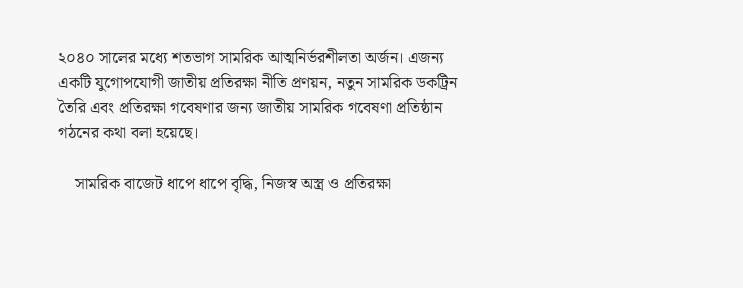২০৪০ সালের মধ্যে শতভাগ সামরিক আত্মনির্ভরশীলতা অর্জন। এজন্য একটি যুগোপযোগী জাতীয় প্রতিরক্ষা নীতি প্রণয়ন, নতুন সামরিক ডকট্রিন তৈরি এবং প্রতিরক্ষা গবেষণার জন্য জাতীয় সামরিক গবেষণা প্রতিষ্ঠান গঠনের কথা বলা হয়েছে।

    সামরিক বাজেট ধাপে ধাপে বৃদ্ধি, নিজস্ব অস্ত্র ও প্রতিরক্ষা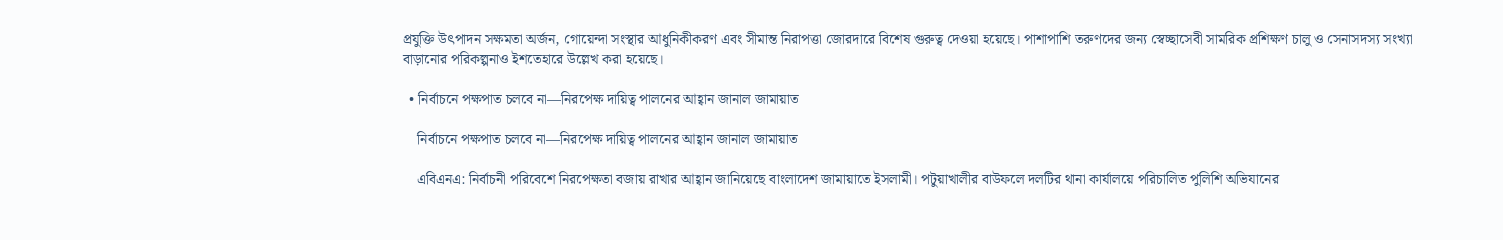প্রযুক্তি উৎপাদন সক্ষমতা অর্জন, গোয়েন্দা সংস্থার আধুনিকীকরণ এবং সীমান্ত নিরাপত্তা জোরদারে বিশেষ গুরুত্ব দেওয়া হয়েছে। পাশাপাশি তরুণদের জন্য স্বেচ্ছাসেবী সামরিক প্রশিক্ষণ চালু ও সেনাসদস্য সংখ্যা বাড়ানোর পরিকল্পনাও ইশতেহারে উল্লেখ করা হয়েছে।

  • নির্বাচনে পক্ষপাত চলবে না—নিরপেক্ষ দায়িত্ব পালনের আহ্বান জানাল জামায়াত

    নির্বাচনে পক্ষপাত চলবে না—নিরপেক্ষ দায়িত্ব পালনের আহ্বান জানাল জামায়াত

    এবিএনএ: নির্বাচনী পরিবেশে নিরপেক্ষতা বজায় রাখার আহ্বান জানিয়েছে বাংলাদেশ জামায়াতে ইসলামী। পটুয়াখালীর বাউফলে দলটির থানা কার্যালয়ে পরিচালিত পুলিশি অভিযানের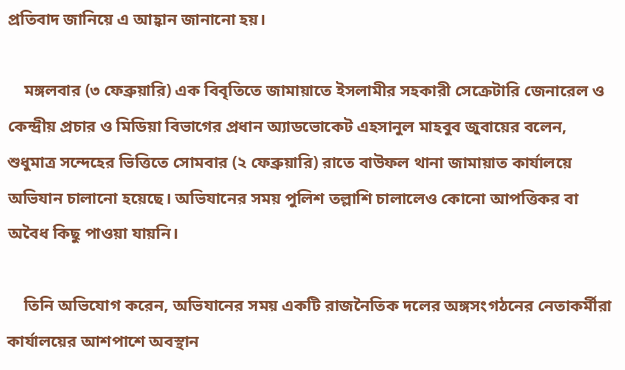প্রতিবাদ জানিয়ে এ আহ্বান জানানো হয়।

    মঙ্গলবার (৩ ফেব্রুয়ারি) এক বিবৃতিতে জামায়াতে ইসলামীর সহকারী সেক্রেটারি জেনারেল ও কেন্দ্রীয় প্রচার ও মিডিয়া বিভাগের প্রধান অ্যাডভোকেট এহসানুল মাহবুব জুবায়ের বলেন, শুধুমাত্র সন্দেহের ভিত্তিতে সোমবার (২ ফেব্রুয়ারি) রাতে বাউফল থানা জামায়াত কার্যালয়ে অভিযান চালানো হয়েছে। অভিযানের সময় পুলিশ তল্লাশি চালালেও কোনো আপত্তিকর বা অবৈধ কিছু পাওয়া যায়নি।

    তিনি অভিযোগ করেন, অভিযানের সময় একটি রাজনৈতিক দলের অঙ্গসংগঠনের নেতাকর্মীরা কার্যালয়ের আশপাশে অবস্থান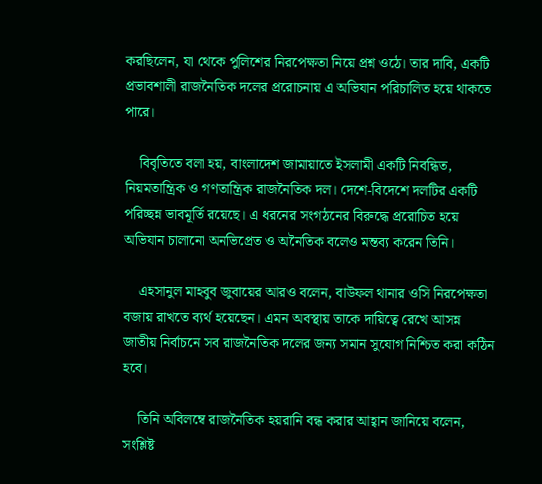করছিলেন, যা থেকে পুলিশের নিরপেক্ষতা নিয়ে প্রশ্ন ওঠে। তার দাবি, একটি প্রভাবশালী রাজনৈতিক দলের প্ররোচনায় এ অভিযান পরিচালিত হয়ে থাকতে পারে।

    বিবৃতিতে বলা হয়, বাংলাদেশ জামায়াতে ইসলামী একটি নিবন্ধিত, নিয়মতান্ত্রিক ও গণতান্ত্রিক রাজনৈতিক দল। দেশে-বিদেশে দলটির একটি পরিচ্ছন্ন ভাবমূর্তি রয়েছে। এ ধরনের সংগঠনের বিরুদ্ধে প্ররোচিত হয়ে অভিযান চালানো অনভিপ্রেত ও অনৈতিক বলেও মন্তব্য করেন তিনি।

    এহসানুল মাহবুব জুবায়ের আরও বলেন, বাউফল থানার ওসি নিরপেক্ষতা বজায় রাখতে ব্যর্থ হয়েছেন। এমন অবস্থায় তাকে দায়িত্বে রেখে আসন্ন জাতীয় নির্বাচনে সব রাজনৈতিক দলের জন্য সমান সুযোগ নিশ্চিত করা কঠিন হবে।

    তিনি অবিলম্বে রাজনৈতিক হয়রানি বন্ধ করার আহ্বান জানিয়ে বলেন, সংশ্লিষ্ট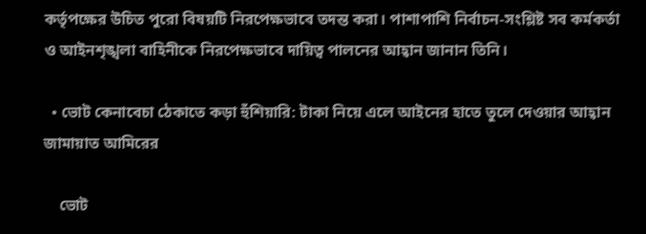কর্তৃপক্ষের উচিত পুরো বিষয়টি নিরপেক্ষভাবে তদন্ত করা। পাশাপাশি নির্বাচন-সংশ্লিষ্ট সব কর্মকর্তা ও আইনশৃঙ্খলা বাহিনীকে নিরপেক্ষভাবে দায়িত্ব পালনের আহ্বান জানান তিনি।

  • ভোট কেনাবেচা ঠেকাতে কড়া হুঁশিয়ারি: টাকা নিয়ে এলে আইনের হাতে তুলে দেওয়ার আহ্বান জামায়াত আমিরের

    ভোট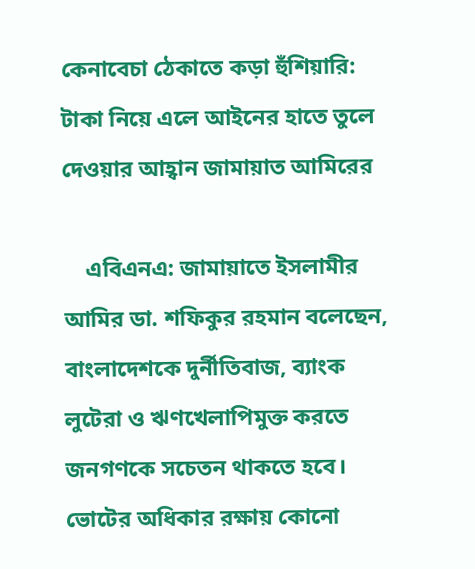কেনাবেচা ঠেকাতে কড়া হুঁশিয়ারি: টাকা নিয়ে এলে আইনের হাতে তুলে দেওয়ার আহ্বান জামায়াত আমিরের

    এবিএনএ: জামায়াতে ইসলামীর আমির ডা. শফিকুর রহমান বলেছেন, বাংলাদেশকে দুর্নীতিবাজ, ব্যাংক লুটেরা ও ঋণখেলাপিমুক্ত করতে জনগণকে সচেতন থাকতে হবে। ভোটের অধিকার রক্ষায় কোনো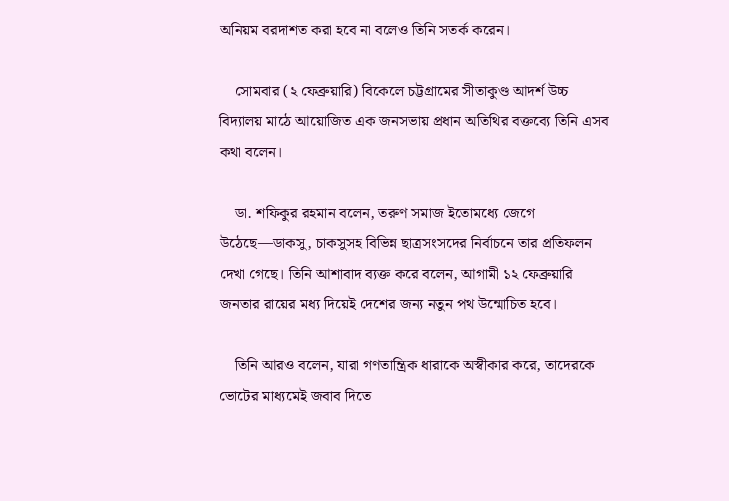অনিয়ম বরদাশত করা হবে না বলেও তিনি সতর্ক করেন।

    সোমবার (২ ফেব্রুয়ারি) বিকেলে চট্টগ্রামের সীতাকুণ্ড আদর্শ উচ্চ বিদ্যালয় মাঠে আয়োজিত এক জনসভায় প্রধান অতিথির বক্তব্যে তিনি এসব কথা বলেন।

    ডা. শফিকুর রহমান বলেন, তরুণ সমাজ ইতোমধ্যে জেগে উঠেছে—ডাকসু, চাকসুসহ বিভিন্ন ছাত্রসংসদের নির্বাচনে তার প্রতিফলন দেখা গেছে। তিনি আশাবাদ ব্যক্ত করে বলেন, আগামী ১২ ফেব্রুয়ারি জনতার রায়ের মধ্য দিয়েই দেশের জন্য নতুন পথ উন্মোচিত হবে।

    তিনি আরও বলেন, যারা গণতান্ত্রিক ধারাকে অস্বীকার করে, তাদেরকে ভোটের মাধ্যমেই জবাব দিতে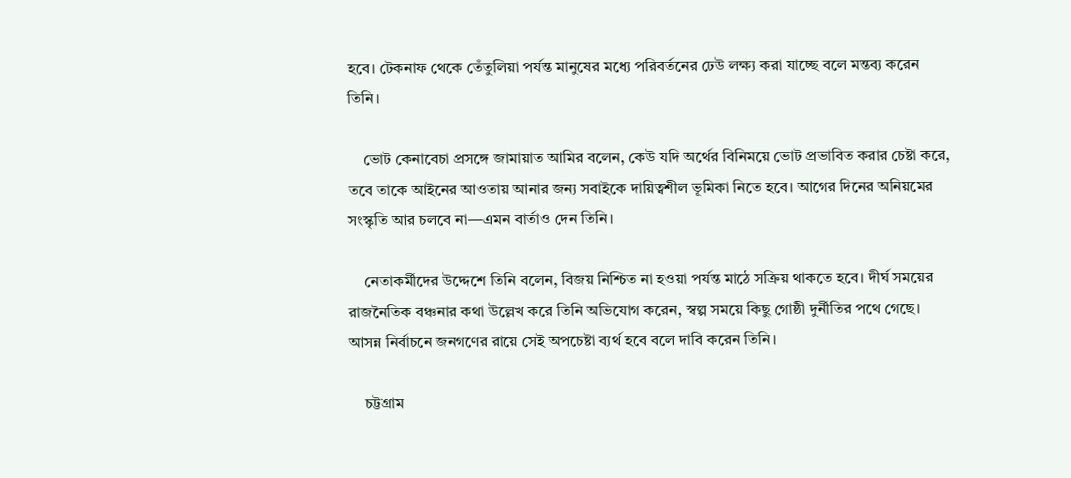হবে। টেকনাফ থেকে তেঁতুলিয়া পর্যন্ত মানুষের মধ্যে পরিবর্তনের ঢেউ লক্ষ্য করা যাচ্ছে বলে মন্তব্য করেন তিনি।

    ভোট কেনাবেচা প্রসঙ্গে জামায়াত আমির বলেন, কেউ যদি অর্থের বিনিময়ে ভোট প্রভাবিত করার চেষ্টা করে, তবে তাকে আইনের আওতায় আনার জন্য সবাইকে দায়িত্বশীল ভূমিকা নিতে হবে। আগের দিনের অনিয়মের সংস্কৃতি আর চলবে না—এমন বার্তাও দেন তিনি।

    নেতাকর্মীদের উদ্দেশে তিনি বলেন, বিজয় নিশ্চিত না হওয়া পর্যন্ত মাঠে সক্রিয় থাকতে হবে। দীর্ঘ সময়ের রাজনৈতিক বঞ্চনার কথা উল্লেখ করে তিনি অভিযোগ করেন, স্বল্প সময়ে কিছু গোষ্ঠী দুর্নীতির পথে গেছে। আসন্ন নির্বাচনে জনগণের রায়ে সেই অপচেষ্টা ব্যর্থ হবে বলে দাবি করেন তিনি।

    চট্টগ্রাম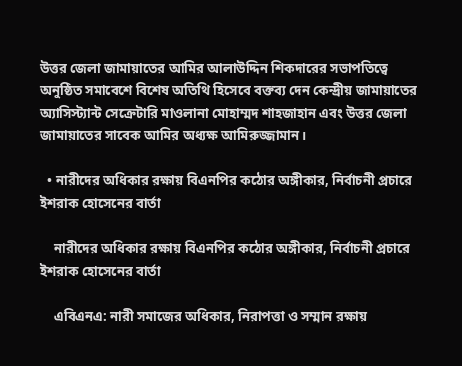উত্তর জেলা জামায়াতের আমির আলাউদ্দিন শিকদারের সভাপতিত্বে অনুষ্ঠিত সমাবেশে বিশেষ অতিথি হিসেবে বক্তব্য দেন কেন্দ্রীয় জামায়াতের অ্যাসিস্ট্যান্ট সেক্রেটারি মাওলানা মোহাম্মদ শাহজাহান এবং উত্তর জেলা জামায়াতের সাবেক আমির অধ্যক্ষ আমিরুজ্জামান।

  • নারীদের অধিকার রক্ষায় বিএনপির কঠোর অঙ্গীকার, নির্বাচনী প্রচারে ইশরাক হোসেনের বার্তা

    নারীদের অধিকার রক্ষায় বিএনপির কঠোর অঙ্গীকার, নির্বাচনী প্রচারে ইশরাক হোসেনের বার্তা

    এবিএনএ: নারী সমাজের অধিকার, নিরাপত্তা ও সম্মান রক্ষায়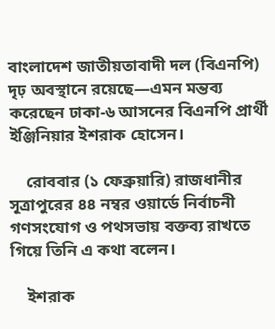বাংলাদেশ জাতীয়তাবাদী দল (বিএনপি) দৃঢ় অবস্থানে রয়েছে—এমন মন্তব্য করেছেন ঢাকা-৬ আসনের বিএনপি প্রার্থী ইঞ্জিনিয়ার ইশরাক হোসেন।

    রোববার (১ ফেব্রুয়ারি) রাজধানীর সূত্রাপুরের ৪৪ নম্বর ওয়ার্ডে নির্বাচনী গণসংযোগ ও পথসভায় বক্তব্য রাখতে গিয়ে তিনি এ কথা বলেন।

    ইশরাক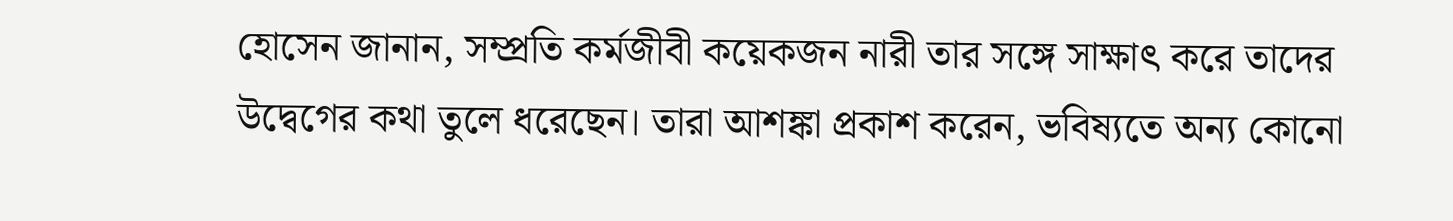হোসেন জানান, সম্প্রতি কর্মজীবী কয়েকজন নারী তার সঙ্গে সাক্ষাৎ করে তাদের উদ্বেগের কথা তুলে ধরেছেন। তারা আশঙ্কা প্রকাশ করেন, ভবিষ্যতে অন্য কোনো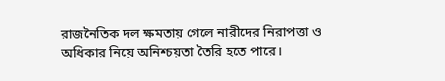রাজনৈতিক দল ক্ষমতায় গেলে নারীদের নিরাপত্তা ও অধিকার নিয়ে অনিশ্চয়তা তৈরি হতে পারে।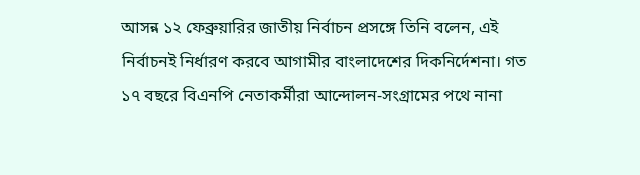আসন্ন ১২ ফেব্রুয়ারির জাতীয় নির্বাচন প্রসঙ্গে তিনি বলেন, এই নির্বাচনই নির্ধারণ করবে আগামীর বাংলাদেশের দিকনির্দেশনা। গত ১৭ বছরে বিএনপি নেতাকর্মীরা আন্দোলন-সংগ্রামের পথে নানা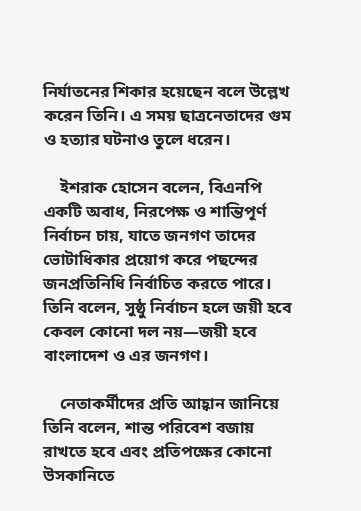নির্যাতনের শিকার হয়েছেন বলে উল্লেখ করেন তিনি। এ সময় ছাত্রনেতাদের গুম ও হত্যার ঘটনাও তুলে ধরেন।

    ইশরাক হোসেন বলেন, বিএনপি একটি অবাধ, নিরপেক্ষ ও শান্তিপূর্ণ নির্বাচন চায়, যাতে জনগণ তাদের ভোটাধিকার প্রয়োগ করে পছন্দের জনপ্রতিনিধি নির্বাচিত করতে পারে। তিনি বলেন, সুষ্ঠু নির্বাচন হলে জয়ী হবে কেবল কোনো দল নয়—জয়ী হবে বাংলাদেশ ও এর জনগণ।

    নেতাকর্মীদের প্রতি আহ্বান জানিয়ে তিনি বলেন, শান্ত পরিবেশ বজায় রাখতে হবে এবং প্রতিপক্ষের কোনো উসকানিতে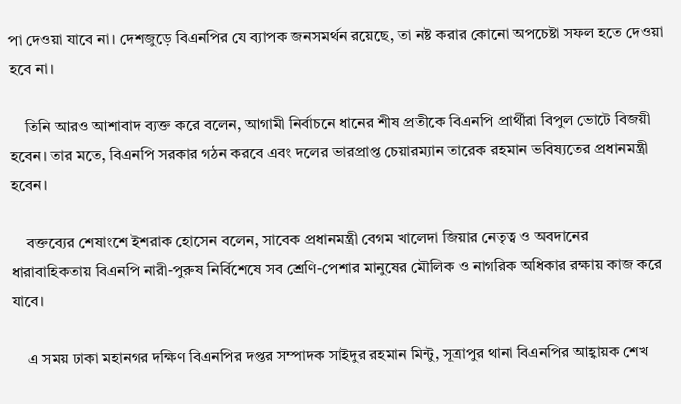পা দেওয়া যাবে না। দেশজুড়ে বিএনপির যে ব্যাপক জনসমর্থন রয়েছে, তা নষ্ট করার কোনো অপচেষ্টা সফল হতে দেওয়া হবে না।

    তিনি আরও আশাবাদ ব্যক্ত করে বলেন, আগামী নির্বাচনে ধানের শীষ প্রতীকে বিএনপি প্রার্থীরা বিপুল ভোটে বিজয়ী হবেন। তার মতে, বিএনপি সরকার গঠন করবে এবং দলের ভারপ্রাপ্ত চেয়ারম্যান তারেক রহমান ভবিষ্যতের প্রধানমন্ত্রী হবেন।

    বক্তব্যের শেষাংশে ইশরাক হোসেন বলেন, সাবেক প্রধানমন্ত্রী বেগম খালেদা জিয়ার নেতৃত্ব ও অবদানের ধারাবাহিকতায় বিএনপি নারী-পুরুষ নির্বিশেষে সব শ্রেণি-পেশার মানুষের মৌলিক ও নাগরিক অধিকার রক্ষায় কাজ করে যাবে।

    এ সময় ঢাকা মহানগর দক্ষিণ বিএনপির দপ্তর সম্পাদক সাইদুর রহমান মিন্টু, সূত্রাপুর থানা বিএনপির আহ্বায়ক শেখ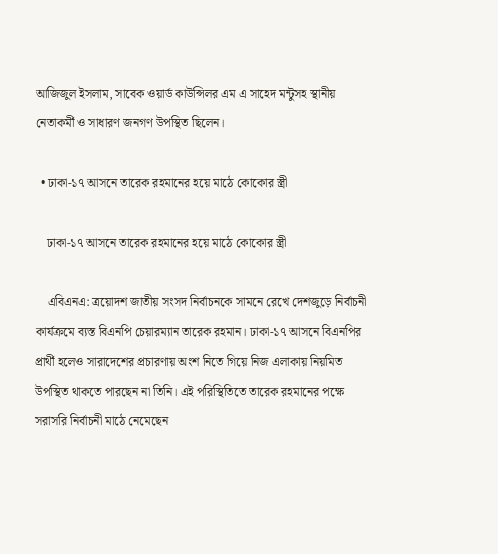আজিজুল ইসলাম, সাবেক ওয়ার্ড কাউন্সিলর এম এ সাহেদ মন্টুসহ স্থানীয় নেতাকর্মী ও সাধারণ জনগণ উপস্থিত ছিলেন।

  • ঢাকা-১৭ আসনে তারেক রহমানের হয়ে মাঠে কোকোর স্ত্রী

    ঢাকা-১৭ আসনে তারেক রহমানের হয়ে মাঠে কোকোর স্ত্রী

    এবিএনএ: ত্রয়োদশ জাতীয় সংসদ নির্বাচনকে সামনে রেখে দেশজুড়ে নির্বাচনী কার্যক্রমে ব্যস্ত বিএনপি চেয়ারম্যান তারেক রহমান। ঢাকা-১৭ আসনে বিএনপির প্রার্থী হলেও সারাদেশের প্রচারণায় অংশ নিতে গিয়ে নিজ এলাকায় নিয়মিত উপস্থিত থাকতে পারছেন না তিনি। এই পরিস্থিতিতে তারেক রহমানের পক্ষে সরাসরি নির্বাচনী মাঠে নেমেছেন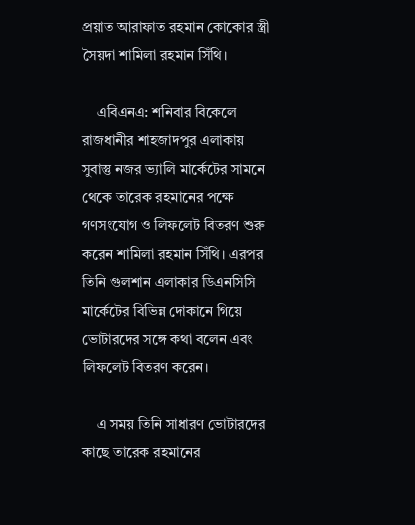প্রয়াত আরাফাত রহমান কোকোর স্ত্রী সৈয়দা শামিলা রহমান সিঁথি।

    এবিএনএ: শনিবার বিকেলে রাজধানীর শাহজাদপুর এলাকায় সুবাস্তু নজর ভ্যালি মার্কেটের সামনে থেকে তারেক রহমানের পক্ষে গণসংযোগ ও লিফলেট বিতরণ শুরু করেন শামিলা রহমান সিঁথি। এরপর তিনি গুলশান এলাকার ডিএনসিসি মার্কেটের বিভিন্ন দোকানে গিয়ে ভোটারদের সঙ্গে কথা বলেন এবং লিফলেট বিতরণ করেন।

    এ সময় তিনি সাধারণ ভোটারদের কাছে তারেক রহমানের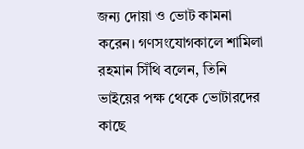জন্য দোয়া ও ভোট কামনা করেন। গণসংযোগকালে শামিলা রহমান সিঁথি বলেন, তিনি ভাইয়ের পক্ষ থেকে ভোটারদের কাছে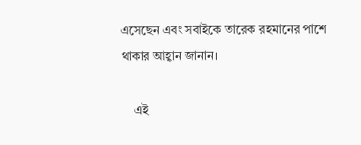এসেছেন এবং সবাইকে তারেক রহমানের পাশে থাকার আহ্বান জানান।

    এই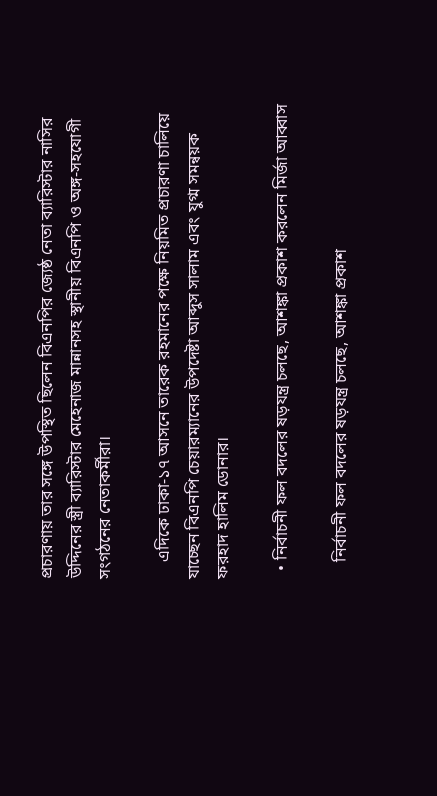প্রচারণায় তার সঙ্গে উপস্থিত ছিলেন বিএনপির জ্যেষ্ঠ নেতা ব্যারিস্টার নাসির উদ্দিনের স্ত্রী ব্যারিস্টার মেহেনাজ মান্নানসহ স্থানীয় বিএনপি ও অঙ্গ-সহযোগী সংগঠনের নেতাকর্মীরা।

    এদিকে ঢাকা-১৭ আসনে তারেক রহমানের পক্ষে নিয়মিত প্রচারণা চালিয়ে যাচ্ছেন বিএনপি চেয়ারম্যানের উপদেষ্টা আব্দুস সালাম এবং যুগ্ম সমন্বয়ক ফরহাদ হালিম ডোনার।

  • নির্বাচনী ফল বদলের ষড়যন্ত্র চলছে, আশঙ্কা প্রকাশ করলেন মির্জা আব্বাস

    নির্বাচনী ফল বদলের ষড়যন্ত্র চলছে, আশঙ্কা প্রকাশ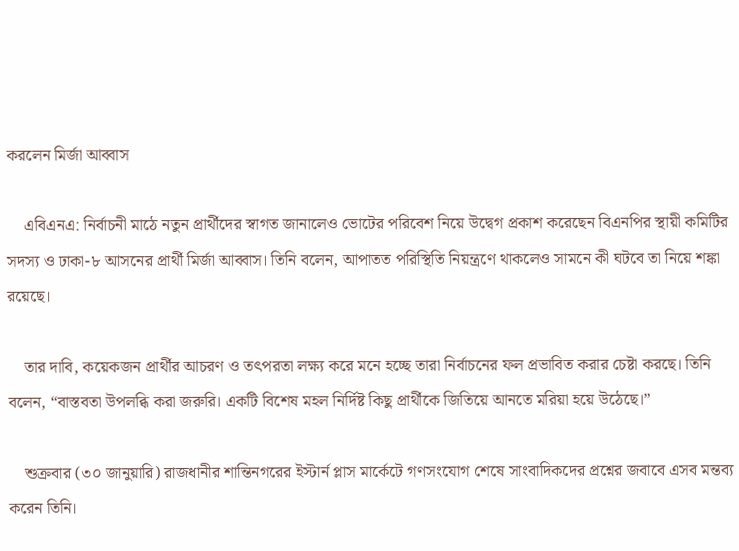করলেন মির্জা আব্বাস

    এবিএনএ: নির্বাচনী মাঠে নতুন প্রার্থীদের স্বাগত জানালেও ভোটের পরিবেশ নিয়ে উদ্বেগ প্রকাশ করেছেন বিএনপির স্থায়ী কমিটির সদস্য ও ঢাকা-৮ আসনের প্রার্থী মির্জা আব্বাস। তিনি বলেন, আপাতত পরিস্থিতি নিয়ন্ত্রণে থাকলেও সামনে কী ঘটবে তা নিয়ে শঙ্কা রয়েছে।

    তার দাবি, কয়েকজন প্রার্থীর আচরণ ও তৎপরতা লক্ষ্য করে মনে হচ্ছে তারা নির্বাচনের ফল প্রভাবিত করার চেষ্টা করছে। তিনি বলেন, “বাস্তবতা উপলব্ধি করা জরুরি। একটি বিশেষ মহল নির্দিষ্ট কিছু প্রার্থীকে জিতিয়ে আনতে মরিয়া হয়ে উঠেছে।”

    শুক্রবার (৩০ জানুয়ারি) রাজধানীর শান্তিনগরের ইস্টার্ন প্লাস মার্কেটে গণসংযোগ শেষে সাংবাদিকদের প্রশ্নের জবাবে এসব মন্তব্য করেন তিনি।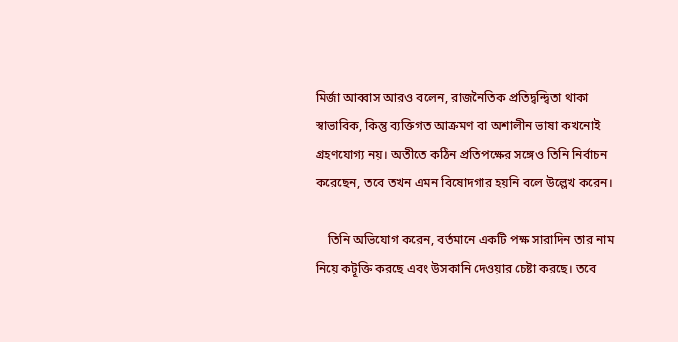মির্জা আব্বাস আরও বলেন, রাজনৈতিক প্রতিদ্বন্দ্বিতা থাকা স্বাভাবিক, কিন্তু ব্যক্তিগত আক্রমণ বা অশালীন ভাষা কখনোই গ্রহণযোগ্য নয়। অতীতে কঠিন প্রতিপক্ষের সঙ্গেও তিনি নির্বাচন করেছেন, তবে তখন এমন বিষোদগার হয়নি বলে উল্লেখ করেন।

    তিনি অভিযোগ করেন, বর্তমানে একটি পক্ষ সারাদিন তার নাম নিয়ে কটূক্তি করছে এবং উসকানি দেওয়ার চেষ্টা করছে। তবে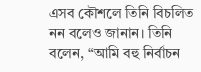এসব কৌশলে তিনি বিচলিত নন বলেও জানান। তিনি বলেন, “আমি বহু নির্বাচন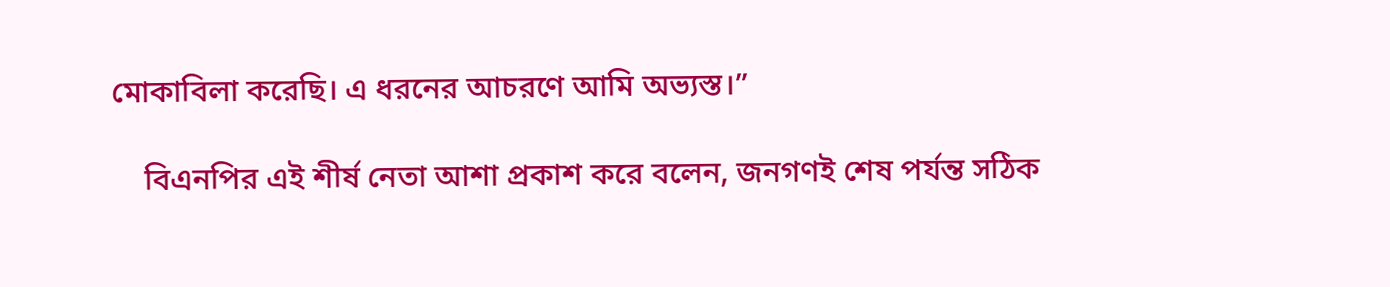মোকাবিলা করেছি। এ ধরনের আচরণে আমি অভ্যস্ত।”

    বিএনপির এই শীর্ষ নেতা আশা প্রকাশ করে বলেন, জনগণই শেষ পর্যন্ত সঠিক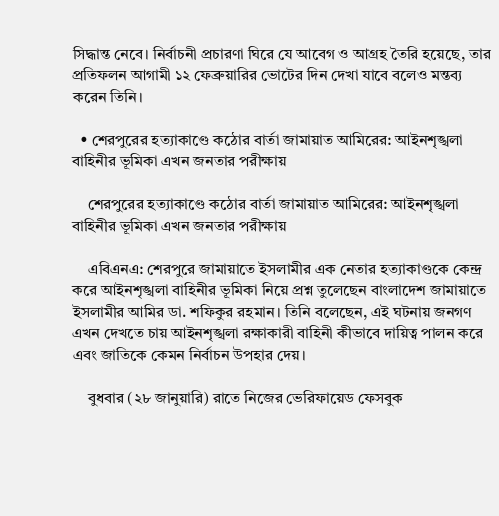সিদ্ধান্ত নেবে। নির্বাচনী প্রচারণা ঘিরে যে আবেগ ও আগ্রহ তৈরি হয়েছে, তার প্রতিফলন আগামী ১২ ফেব্রুয়ারির ভোটের দিন দেখা যাবে বলেও মন্তব্য করেন তিনি।

  • শেরপুরের হত্যাকাণ্ডে কঠোর বার্তা জামায়াত আমিরের: আইনশৃঙ্খলা বাহিনীর ভূমিকা এখন জনতার পরীক্ষায়

    শেরপুরের হত্যাকাণ্ডে কঠোর বার্তা জামায়াত আমিরের: আইনশৃঙ্খলা বাহিনীর ভূমিকা এখন জনতার পরীক্ষায়

    এবিএনএ: শেরপুরে জামায়াতে ইসলামীর এক নেতার হত্যাকাণ্ডকে কেন্দ্র করে আইনশৃঙ্খলা বাহিনীর ভূমিকা নিয়ে প্রশ্ন তুলেছেন বাংলাদেশ জামায়াতে ইসলামীর আমির ডা. শফিকুর রহমান। তিনি বলেছেন, এই ঘটনায় জনগণ এখন দেখতে চায় আইনশৃঙ্খলা রক্ষাকারী বাহিনী কীভাবে দায়িত্ব পালন করে এবং জাতিকে কেমন নির্বাচন উপহার দেয়।

    বুধবার (২৮ জানুয়ারি) রাতে নিজের ভেরিফায়েড ফেসবুক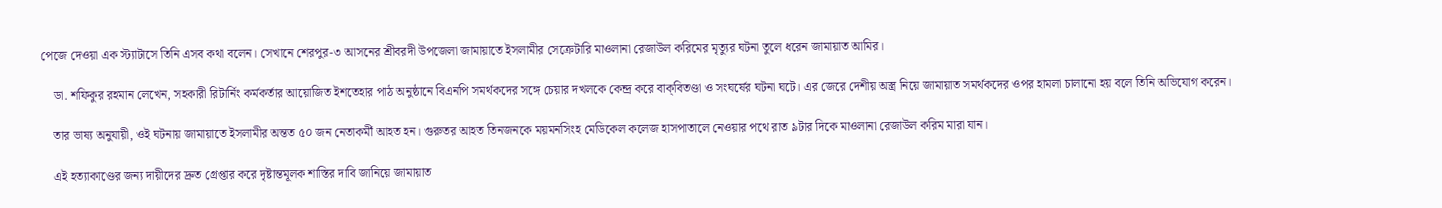পেজে দেওয়া এক স্ট্যাটাসে তিনি এসব কথা বলেন। সেখানে শেরপুর-৩ আসনের শ্রীবরদী উপজেলা জামায়াতে ইসলামীর সেক্রেটারি মাওলানা রেজাউল করিমের মৃত্যুর ঘটনা তুলে ধরেন জামায়াত আমির।

    ডা. শফিকুর রহমান লেখেন, সহকারী রিটার্নিং কর্মকর্তার আয়োজিত ইশতেহার পাঠ অনুষ্ঠানে বিএনপি সমর্থকদের সঙ্গে চেয়ার দখলকে কেন্দ্র করে বাক্‌বিতণ্ডা ও সংঘর্ষের ঘটনা ঘটে। এর জেরে দেশীয় অস্ত্র নিয়ে জামায়াত সমর্থকদের ওপর হামলা চালানো হয় বলে তিনি অভিযোগ করেন।

    তার ভাষ্য অনুযায়ী, ওই ঘটনায় জামায়াতে ইসলামীর অন্তত ৫০ জন নেতাকর্মী আহত হন। গুরুতর আহত তিনজনকে ময়মনসিংহ মেডিকেল কলেজ হাসপাতালে নেওয়ার পথে রাত ৯টার দিকে মাওলানা রেজাউল করিম মারা যান।

    এই হত্যাকাণ্ডের জন্য দায়ীদের দ্রুত গ্রেপ্তার করে দৃষ্টান্তমূলক শাস্তির দাবি জানিয়ে জামায়াত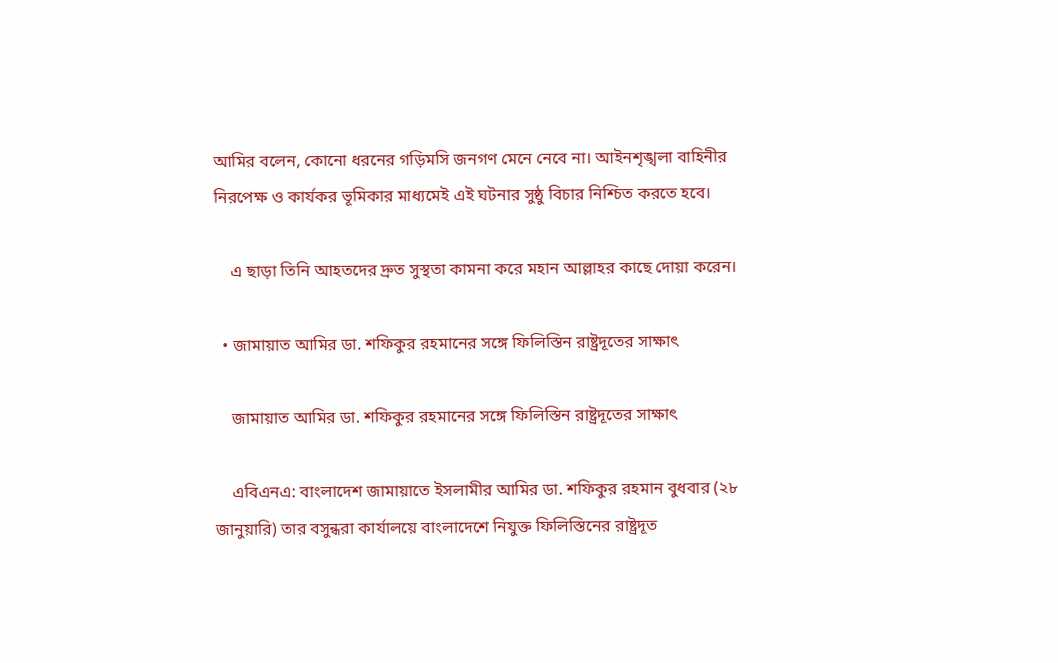আমির বলেন, কোনো ধরনের গড়িমসি জনগণ মেনে নেবে না। আইনশৃঙ্খলা বাহিনীর নিরপেক্ষ ও কার্যকর ভূমিকার মাধ্যমেই এই ঘটনার সুষ্ঠু বিচার নিশ্চিত করতে হবে।

    এ ছাড়া তিনি আহতদের দ্রুত সুস্থতা কামনা করে মহান আল্লাহর কাছে দোয়া করেন।

  • জামায়াত আমির ডা. শফিকুর রহমানের সঙ্গে ফিলিস্তিন রাষ্ট্রদূতের সাক্ষাৎ

    জামায়াত আমির ডা. শফিকুর রহমানের সঙ্গে ফিলিস্তিন রাষ্ট্রদূতের সাক্ষাৎ

    এবিএনএ: বাংলাদেশ জামায়াতে ইসলামীর আমির ডা. শফিকুর রহমান বুধবার (২৮ জানুয়ারি) তার বসুন্ধরা কার্যালয়ে বাংলাদেশে নিযুক্ত ফিলিস্তিনের রাষ্ট্রদূত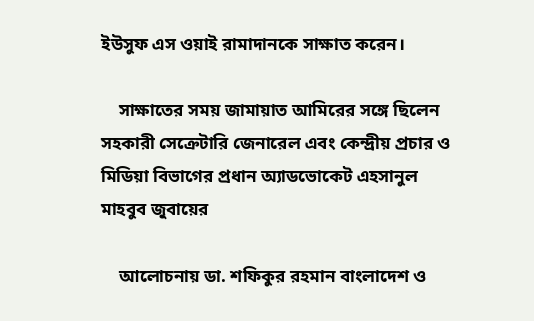ইউসুফ এস ওয়াই রামাদানকে সাক্ষাত করেন।

    সাক্ষাতের সময় জামায়াত আমিরের সঙ্গে ছিলেন সহকারী সেক্রেটারি জেনারেল এবং কেন্দ্রীয় প্রচার ও মিডিয়া বিভাগের প্রধান অ্যাডভোকেট এহসানুল মাহবুব জুবায়ের

    আলোচনায় ডা. শফিকুর রহমান বাংলাদেশ ও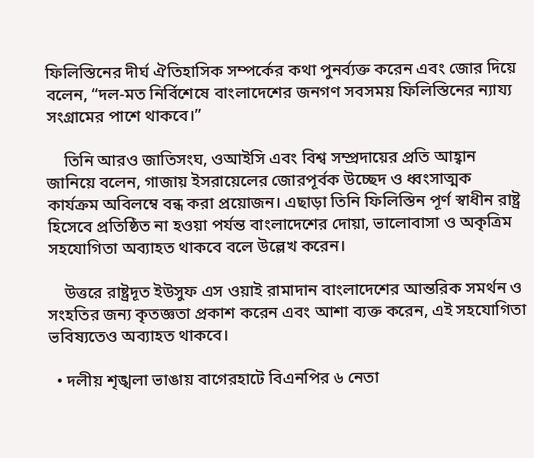ফিলিস্তিনের দীর্ঘ ঐতিহাসিক সম্পর্কের কথা পুনর্ব্যক্ত করেন এবং জোর দিয়ে বলেন, “দল-মত নির্বিশেষে বাংলাদেশের জনগণ সবসময় ফিলিস্তিনের ন্যায্য সংগ্রামের পাশে থাকবে।”

    তিনি আরও জাতিসংঘ, ওআইসি এবং বিশ্ব সম্প্রদায়ের প্রতি আহ্বান জানিয়ে বলেন, গাজায় ইসরায়েলের জোরপূর্বক উচ্ছেদ ও ধ্বংসাত্মক কার্যক্রম অবিলম্বে বন্ধ করা প্রয়োজন। এছাড়া তিনি ফিলিস্তিন পূর্ণ স্বাধীন রাষ্ট্র হিসেবে প্রতিষ্ঠিত না হওয়া পর্যন্ত বাংলাদেশের দোয়া, ভালোবাসা ও অকৃত্রিম সহযোগিতা অব্যাহত থাকবে বলে উল্লেখ করেন।

    উত্তরে রাষ্ট্রদূত ইউসুফ এস ওয়াই রামাদান বাংলাদেশের আন্তরিক সমর্থন ও সংহতির জন্য কৃতজ্ঞতা প্রকাশ করেন এবং আশা ব্যক্ত করেন, এই সহযোগিতা ভবিষ্যতেও অব্যাহত থাকবে।

  • দলীয় শৃঙ্খলা ভাঙায় বাগেরহাটে বিএনপির ৬ নেতা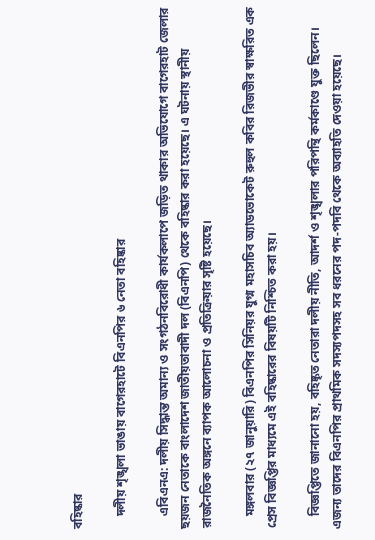বহিষ্কার

    দলীয় শৃঙ্খলা ভাঙায় বাগেরহাটে বিএনপির ৬ নেতা বহিষ্কার

    এবিএনএ: দলীয় সিদ্ধান্ত অমান্য ও সংগঠনবিরোধী কার্যকলাপে জড়িত থাকার অভিযোগে বাগেরহাট জেলার ছয়জন নেতাকে বাংলাদেশ জাতীয়তাবাদী দল (বিএনপি) থেকে বহিষ্কার করা হয়েছে। এ ঘটনায় স্থানীয় রাজনৈতিক অঙ্গনে ব্যাপক আলোচনা ও প্রতিক্রিয়ার সৃষ্টি হয়েছে।

    মঙ্গলবার (২৭ জানুয়ারি) বিএনপির সিনিয়র যুগ্ম মহাসচিব অ্যাডভোকেট রুহুল কবির রিজভীর স্বাক্ষরিত এক প্রেস বিজ্ঞপ্তির মাধ্যমে এই বহিষ্কারের বিষয়টি নিশ্চিত করা হয়।

    বিজ্ঞপ্তিতে জানানো হয়, বহিষ্কৃত নেতারা দলীয় নীতি, আদর্শ ও শৃঙ্খলার পরিপন্থি কর্মকাণ্ডে যুক্ত ছিলেন। এজন্য তাদের বিএনপির প্রাথমিক সদস্যপদসহ সব ধরনের পদ-পদবি থেকে অব্যাহতি দেওয়া হয়েছে।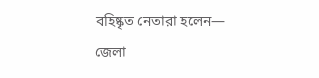বহিষ্কৃত নেতারা হলেন— জেলা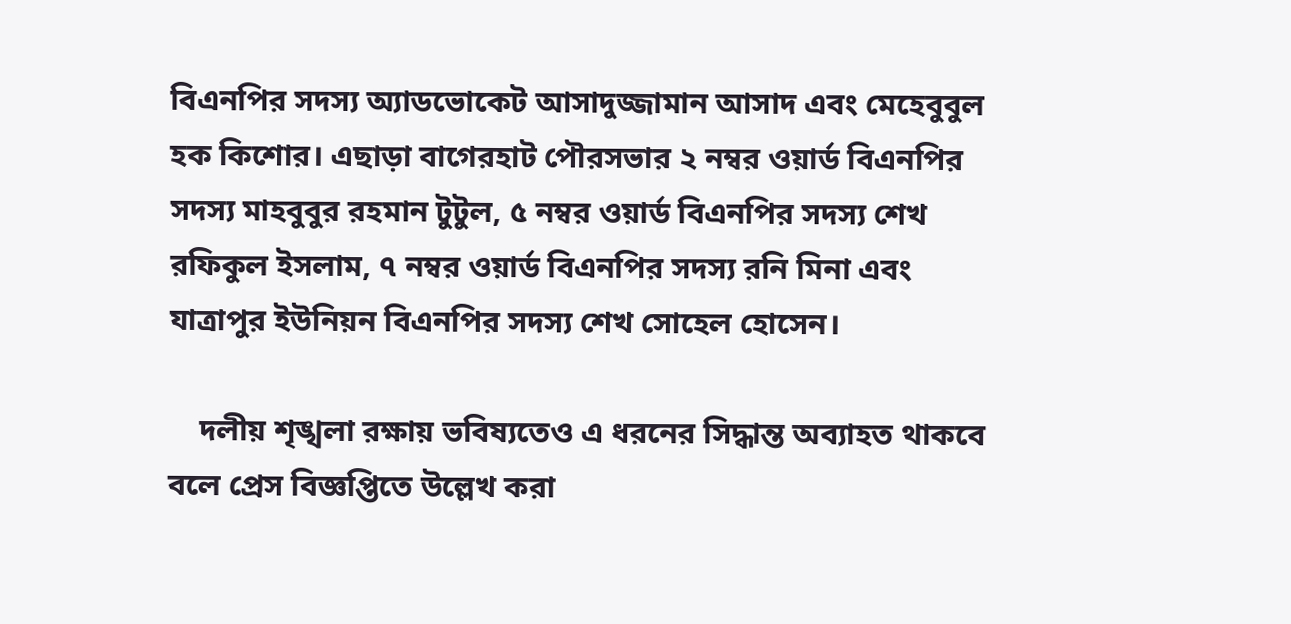বিএনপির সদস্য অ্যাডভোকেট আসাদুজ্জামান আসাদ এবং মেহেবুবুল হক কিশোর। এছাড়া বাগেরহাট পৌরসভার ২ নম্বর ওয়ার্ড বিএনপির সদস্য মাহবুবুর রহমান টুটুল, ৫ নম্বর ওয়ার্ড বিএনপির সদস্য শেখ রফিকুল ইসলাম, ৭ নম্বর ওয়ার্ড বিএনপির সদস্য রনি মিনা এবং যাত্রাপুর ইউনিয়ন বিএনপির সদস্য শেখ সোহেল হোসেন।

    দলীয় শৃঙ্খলা রক্ষায় ভবিষ্যতেও এ ধরনের সিদ্ধান্ত অব্যাহত থাকবে বলে প্রেস বিজ্ঞপ্তিতে উল্লেখ করা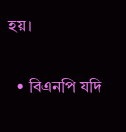হয়।

  • বিএনপি যদি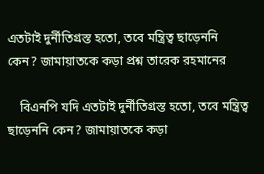এতটাই দুর্নীতিগ্রস্ত হতো, তবে মন্ত্রিত্ব ছাড়েননি কেন? জামায়াতকে কড়া প্রশ্ন তারেক রহমানের

    বিএনপি যদি এতটাই দুর্নীতিগ্রস্ত হতো, তবে মন্ত্রিত্ব ছাড়েননি কেন? জামায়াতকে কড়া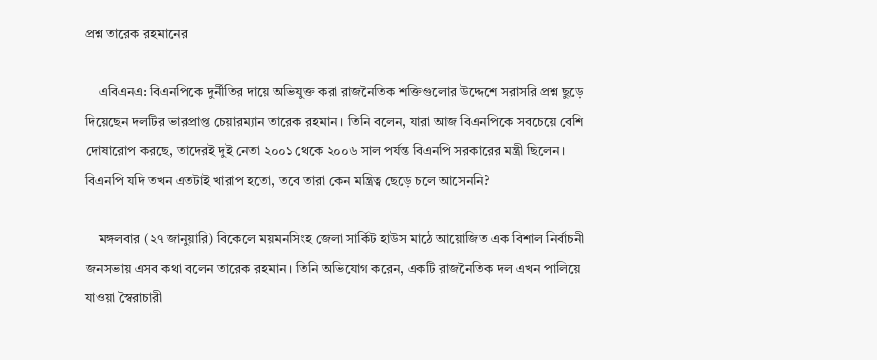প্রশ্ন তারেক রহমানের

    এবিএনএ: বিএনপিকে দুর্নীতির দায়ে অভিযুক্ত করা রাজনৈতিক শক্তিগুলোর উদ্দেশে সরাসরি প্রশ্ন ছুড়ে দিয়েছেন দলটির ভারপ্রাপ্ত চেয়ারম্যান তারেক রহমান। তিনি বলেন, যারা আজ বিএনপিকে সবচেয়ে বেশি দোষারোপ করছে, তাদেরই দুই নেতা ২০০১ থেকে ২০০৬ সাল পর্যন্ত বিএনপি সরকারের মন্ত্রী ছিলেন। বিএনপি যদি তখন এতটাই খারাপ হতো, তবে তারা কেন মন্ত্রিত্ব ছেড়ে চলে আসেননি?

    মঙ্গলবার (২৭ জানুয়ারি) বিকেলে ময়মনসিংহ জেলা সার্কিট হাউস মাঠে আয়োজিত এক বিশাল নির্বাচনী জনসভায় এসব কথা বলেন তারেক রহমান। তিনি অভিযোগ করেন, একটি রাজনৈতিক দল এখন পালিয়ে যাওয়া স্বৈরাচারী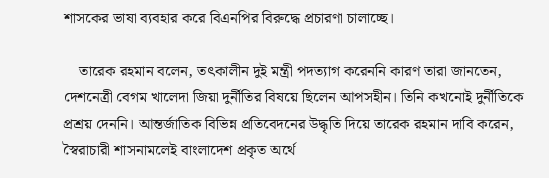শাসকের ভাষা ব্যবহার করে বিএনপির বিরুদ্ধে প্রচারণা চালাচ্ছে।

    তারেক রহমান বলেন, তৎকালীন দুই মন্ত্রী পদত্যাগ করেননি কারণ তারা জানতেন, দেশনেত্রী বেগম খালেদা জিয়া দুর্নীতির বিষয়ে ছিলেন আপসহীন। তিনি কখনোই দুর্নীতিকে প্রশ্রয় দেননি। আন্তর্জাতিক বিভিন্ন প্রতিবেদনের উদ্ধৃতি দিয়ে তারেক রহমান দাবি করেন, স্বৈরাচারী শাসনামলেই বাংলাদেশ প্রকৃত অর্থে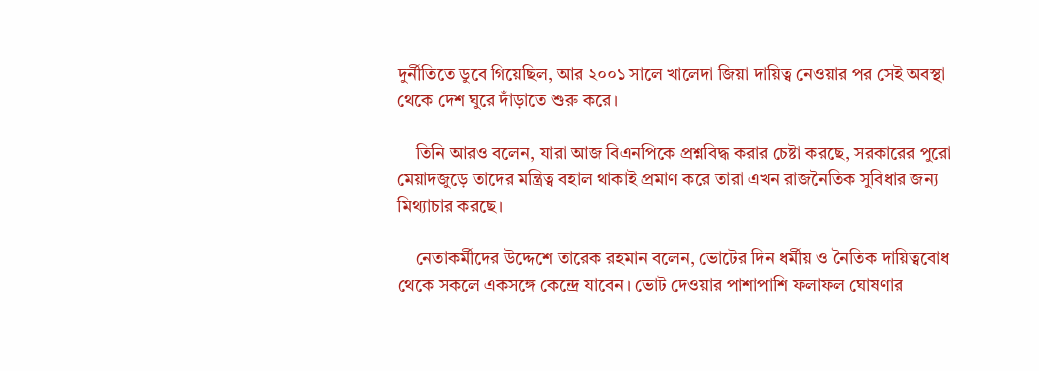দুর্নীতিতে ডুবে গিয়েছিল, আর ২০০১ সালে খালেদা জিয়া দায়িত্ব নেওয়ার পর সেই অবস্থা থেকে দেশ ঘুরে দাঁড়াতে শুরু করে।

    তিনি আরও বলেন, যারা আজ বিএনপিকে প্রশ্নবিদ্ধ করার চেষ্টা করছে, সরকারের পুরো মেয়াদজুড়ে তাদের মন্ত্রিত্ব বহাল থাকাই প্রমাণ করে তারা এখন রাজনৈতিক সুবিধার জন্য মিথ্যাচার করছে।

    নেতাকর্মীদের উদ্দেশে তারেক রহমান বলেন, ভোটের দিন ধর্মীয় ও নৈতিক দায়িত্ববোধ থেকে সকলে একসঙ্গে কেন্দ্রে যাবেন। ভোট দেওয়ার পাশাপাশি ফলাফল ঘোষণার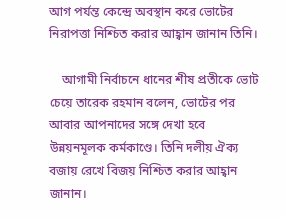আগ পর্যন্ত কেন্দ্রে অবস্থান করে ভোটের নিরাপত্তা নিশ্চিত করার আহ্বান জানান তিনি।

    আগামী নির্বাচনে ধানের শীষ প্রতীকে ভোট চেয়ে তারেক রহমান বলেন, ভোটের পর আবার আপনাদের সঙ্গে দেখা হবে উন্নয়নমূলক কর্মকাণ্ডে। তিনি দলীয় ঐক্য বজায় রেখে বিজয় নিশ্চিত করার আহ্বান জানান।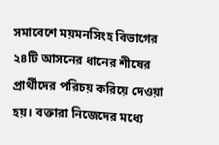সমাবেশে ময়মনসিংহ বিভাগের ২৪টি আসনের ধানের শীষের প্রার্থীদের পরিচয় করিয়ে দেওয়া হয়। বক্তারা নিজেদের মধ্যে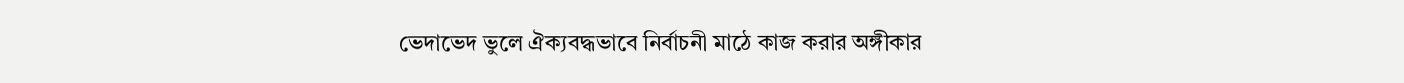ভেদাভেদ ভুলে ঐক্যবদ্ধভাবে নির্বাচনী মাঠে কাজ করার অঙ্গীকার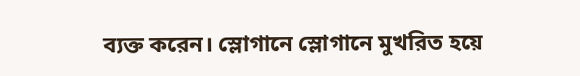ব্যক্ত করেন। স্লোগানে স্লোগানে মুখরিত হয়ে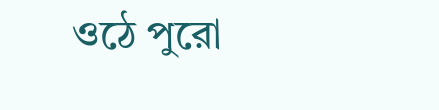ওঠে পুরো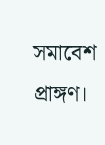সমাবেশ প্রাঙ্গণ।